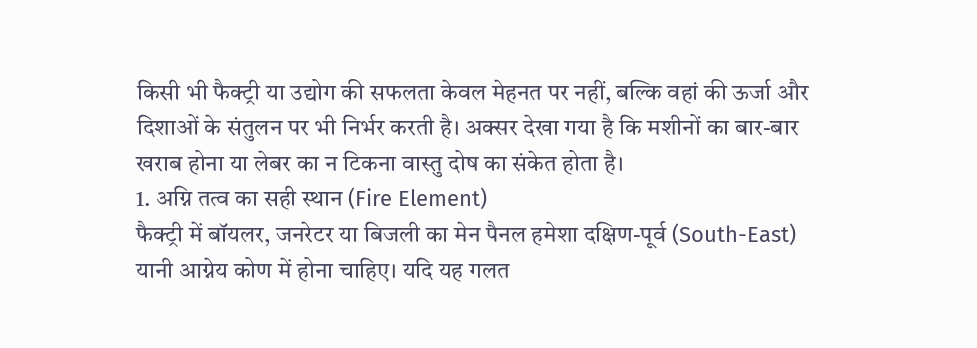किसी भी फैक्ट्री या उद्योग की सफलता केवल मेहनत पर नहीं, बल्कि वहां की ऊर्जा और दिशाओं के संतुलन पर भी निर्भर करती है। अक्सर देखा गया है कि मशीनों का बार-बार खराब होना या लेबर का न टिकना वास्तु दोष का संकेत होता है।
1. अग्नि तत्व का सही स्थान (Fire Element)
फैक्ट्री में बॉयलर, जनरेटर या बिजली का मेन पैनल हमेशा दक्षिण-पूर्व (South-East) यानी आग्नेय कोण में होना चाहिए। यदि यह गलत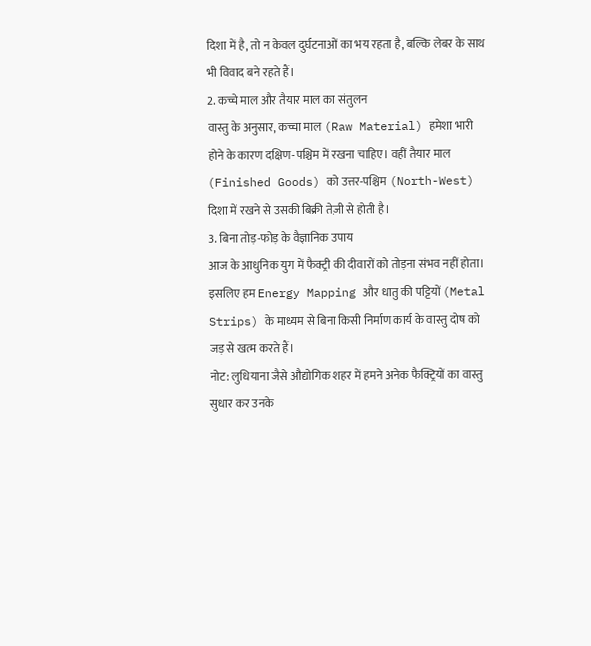दिशा में है, तो न केवल दुर्घटनाओं का भय रहता है, बल्कि लेबर के साथ भी विवाद बने रहते हैं।
2. कच्चे माल और तैयार माल का संतुलन
वास्तु के अनुसार, कच्चा माल (Raw Material) हमेशा भारी होने के कारण दक्षिण-पश्चिम में रखना चाहिए। वहीं तैयार माल (Finished Goods) को उत्तर-पश्चिम (North-West) दिशा में रखने से उसकी बिक्री तेज़ी से होती है।
3. बिना तोड़-फोड़ के वैज्ञानिक उपाय
आज के आधुनिक युग में फैक्ट्री की दीवारों को तोड़ना संभव नहीं होता। इसलिए हम Energy Mapping और धातु की पट्टियों (Metal Strips) के माध्यम से बिना किसी निर्माण कार्य के वास्तु दोष को जड़ से खत्म करते हैं।
नोट: लुधियाना जैसे औद्योगिक शहर में हमने अनेक फैक्ट्रियों का वास्तु सुधार कर उनके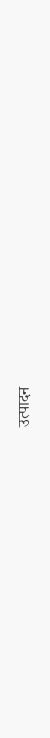उत्पादन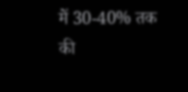में 30-40% तक की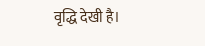वृद्धि देखी है।